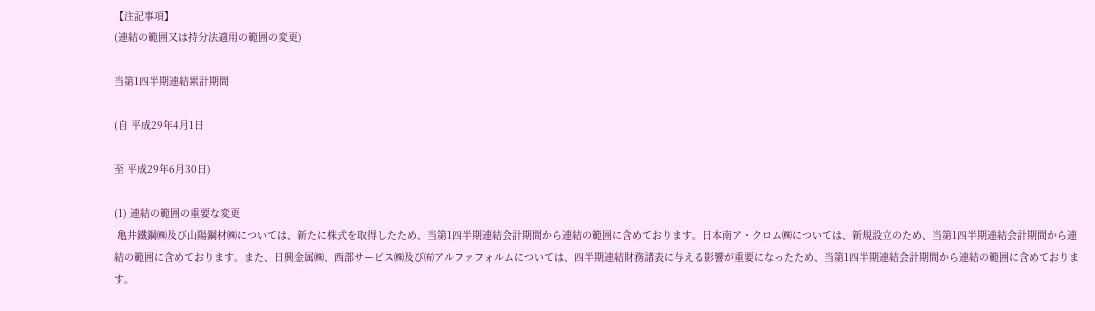【注記事項】
(連結の範囲又は持分法適用の範囲の変更)

当第1四半期連結累計期間

(自 平成29年4月1日

至 平成29年6月30日)

(1) 連結の範囲の重要な変更
 亀井鐵鋼㈱及び山陽鋼材㈱については、新たに株式を取得したため、当第1四半期連結会計期間から連結の範囲に含めております。日本南ア・クロム㈱については、新規設立のため、当第1四半期連結会計期間から連結の範囲に含めております。また、日興金属㈱、西部サービス㈱及び㈲アルファフォルムについては、四半期連結財務諸表に与える影響が重要になったため、当第1四半期連結会計期間から連結の範囲に含めております。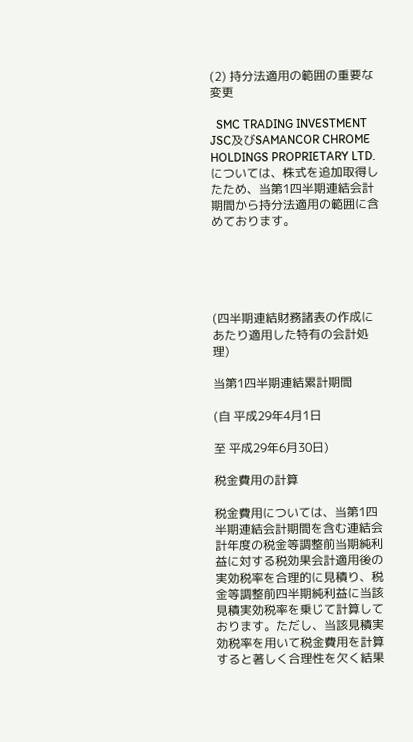(2) 持分法適用の範囲の重要な変更

  SMC TRADING INVESTMENT JSC及びSAMANCOR CHROME HOLDINGS PROPRIETARY LTD.については、株式を追加取得したため、当第1四半期連結会計期間から持分法適用の範囲に含めております。





(四半期連結財務諸表の作成にあたり適用した特有の会計処理)

当第1四半期連結累計期間

(自 平成29年4月1日

至 平成29年6月30日)

税金費用の計算

税金費用については、当第1四半期連結会計期間を含む連結会計年度の税金等調整前当期純利益に対する税効果会計適用後の実効税率を合理的に見積り、税金等調整前四半期純利益に当該見積実効税率を乗じて計算しております。ただし、当該見積実効税率を用いて税金費用を計算すると著しく合理性を欠く結果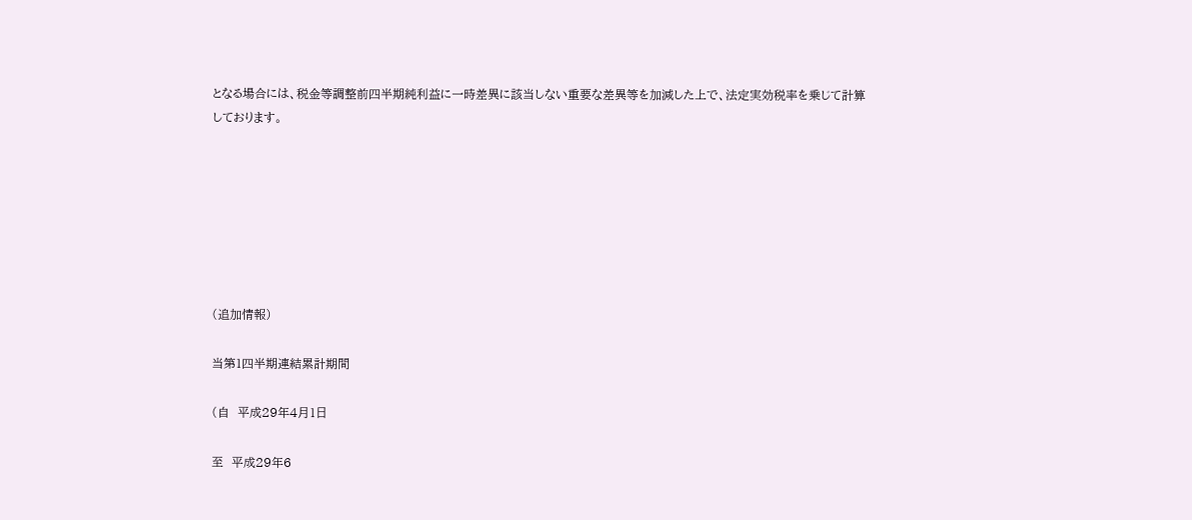となる場合には、税金等調整前四半期純利益に一時差異に該当しない重要な差異等を加減した上で、法定実効税率を乗じて計算しております。







(追加情報)

当第1四半期連結累計期間

(自  平成29年4月1日

至  平成29年6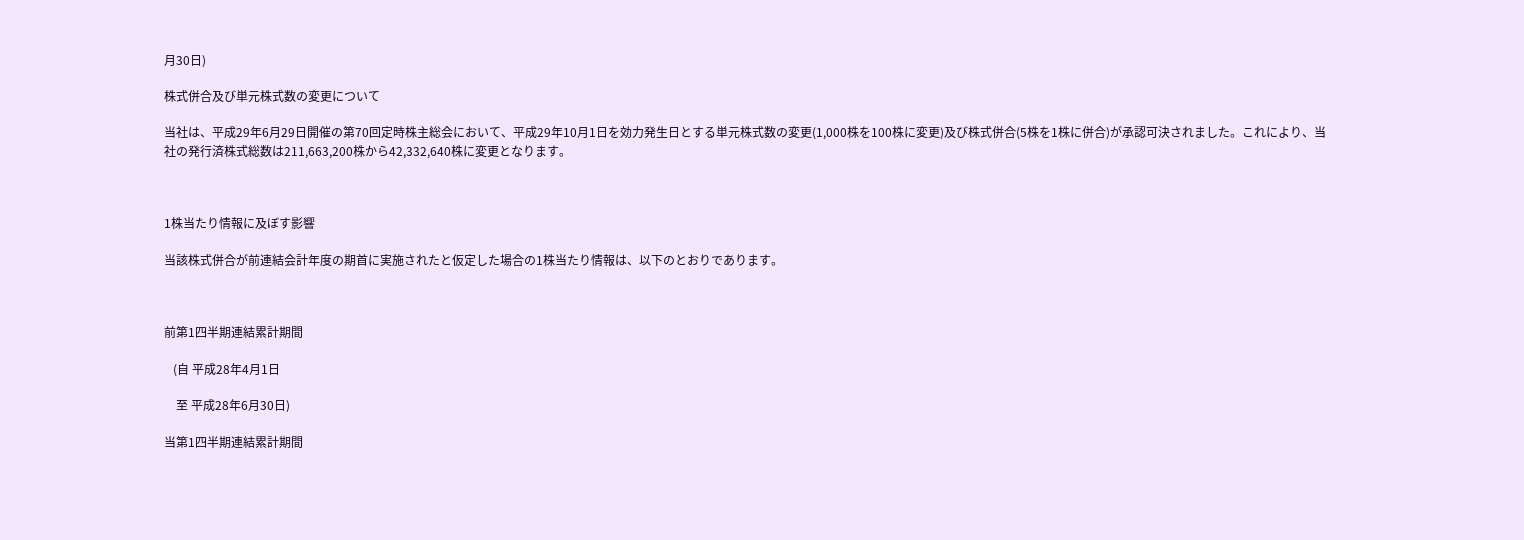月30日)

株式併合及び単元株式数の変更について

当社は、平成29年6月29日開催の第70回定時株主総会において、平成29年10月1日を効力発生日とする単元株式数の変更(1,000株を100株に変更)及び株式併合(5株を1株に併合)が承認可決されました。これにより、当社の発行済株式総数は211,663,200株から42,332,640株に変更となります。



1株当たり情報に及ぼす影響

当該株式併合が前連結会計年度の期首に実施されたと仮定した場合の1株当たり情報は、以下のとおりであります。



前第1四半期連結累計期間

   (自 平成28年4月1日

    至 平成28年6月30日)

当第1四半期連結累計期間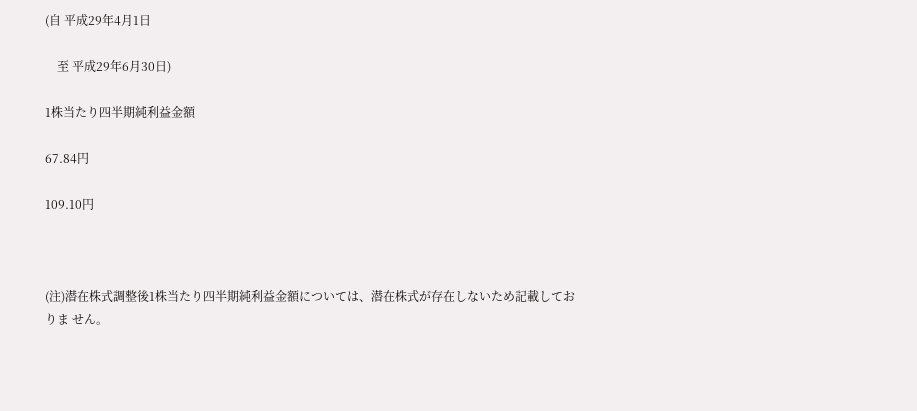(自 平成29年4月1日

    至 平成29年6月30日)

1株当たり四半期純利益金額

67.84円

109.10円



(注)潜在株式調整後1株当たり四半期純利益金額については、潜在株式が存在しないため記載しておりま せん。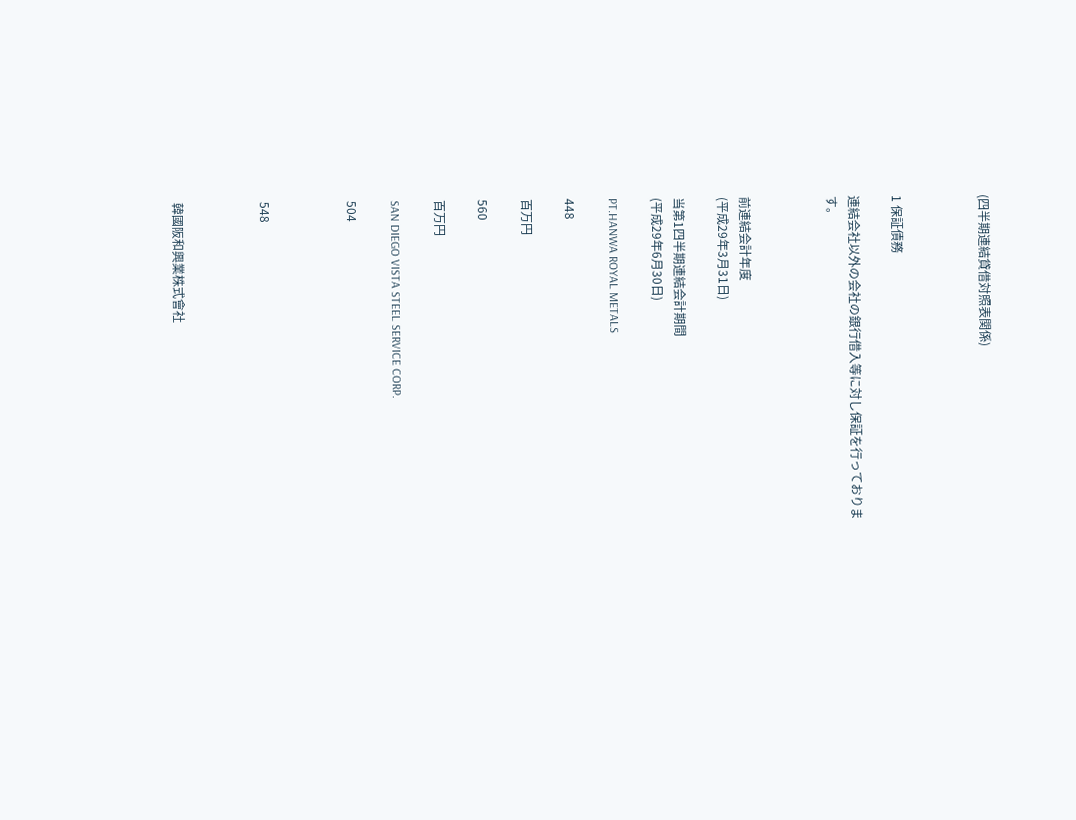(四半期連結貸借対照表関係)



1 保証債務

連結会社以外の会社の銀行借入等に対し保証を行っております。



前連結会計年度
(平成29年3月31日)

当第1四半期連結会計期間
(平成29年6月30日)

PT.HANWA ROYAL METALS

448

百万円

560

百万円

SAN DIEGO VISTA STEEL SERVICE CORP.

504



548



韓國阪和興業株式會社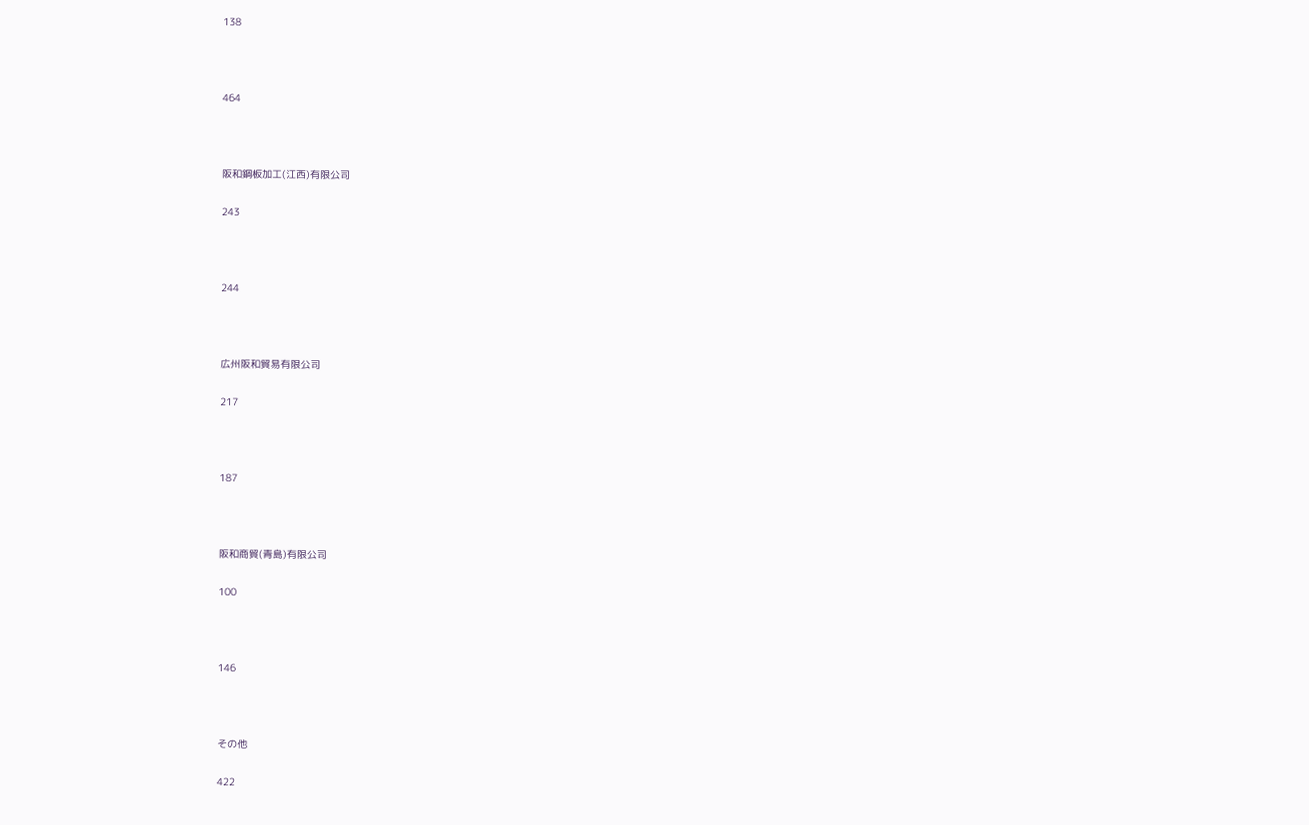138



464



阪和鋼板加工(江西)有限公司

243



244



広州阪和貿易有限公司

217



187



阪和商貿(青島)有限公司

100



146



その他

422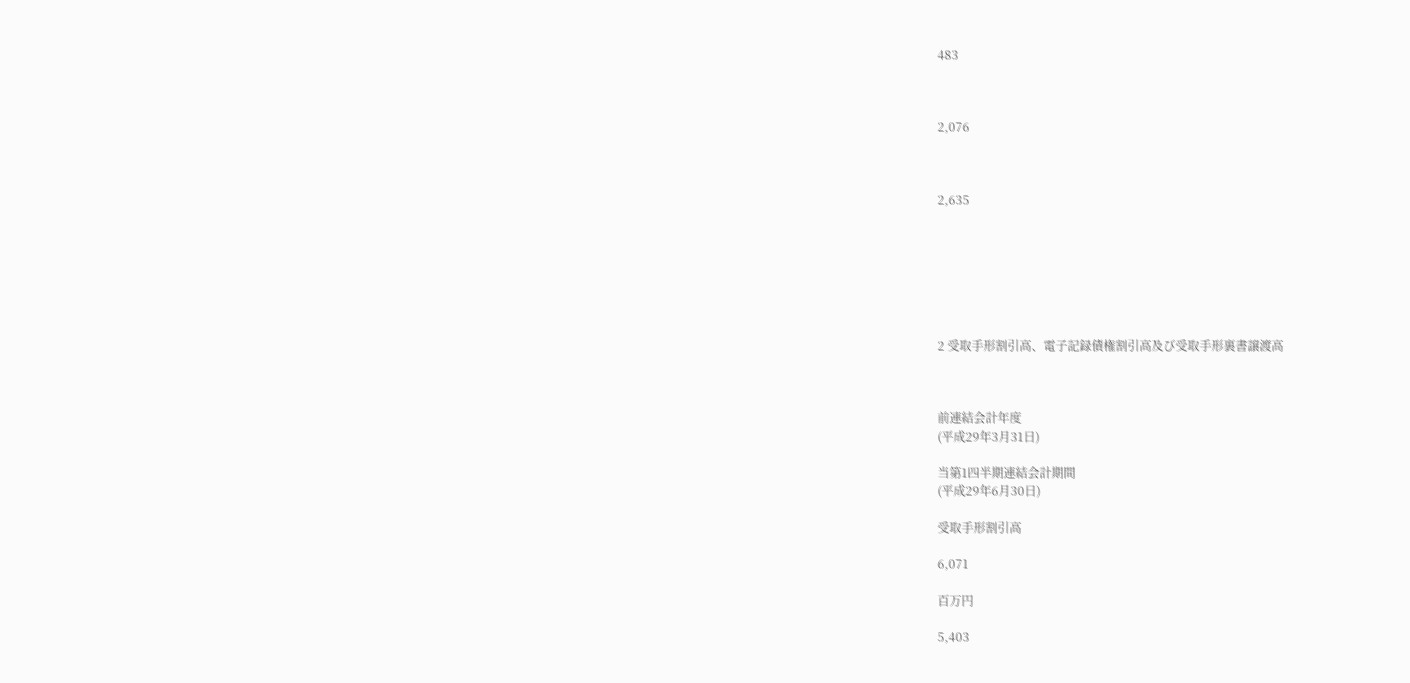483



2,076



2,635







2 受取手形割引高、電子記録債権割引高及び受取手形裏書譲渡高



前連結会計年度
(平成29年3月31日)

当第1四半期連結会計期間
(平成29年6月30日)

受取手形割引高

6,071

百万円

5,403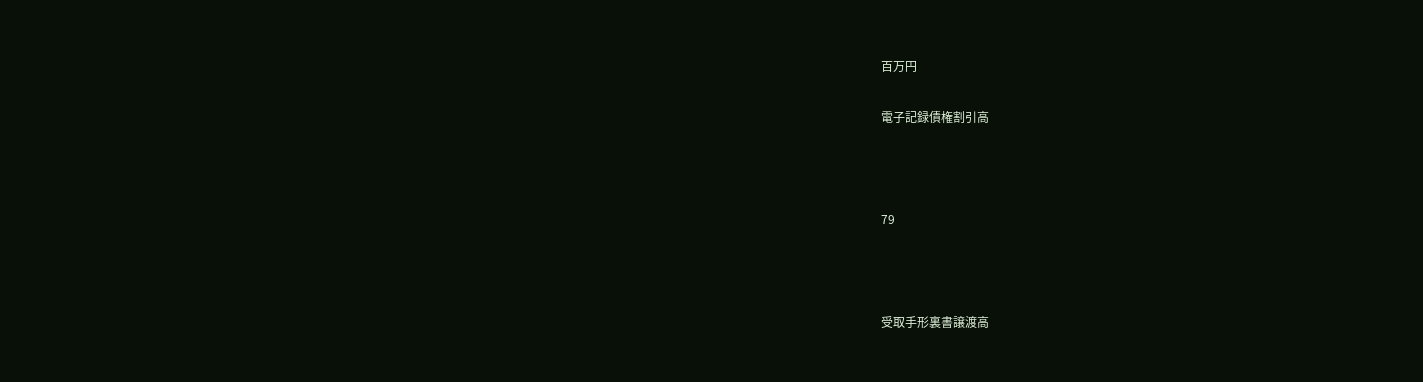百万円

電子記録債権割引高



79



受取手形裏書譲渡高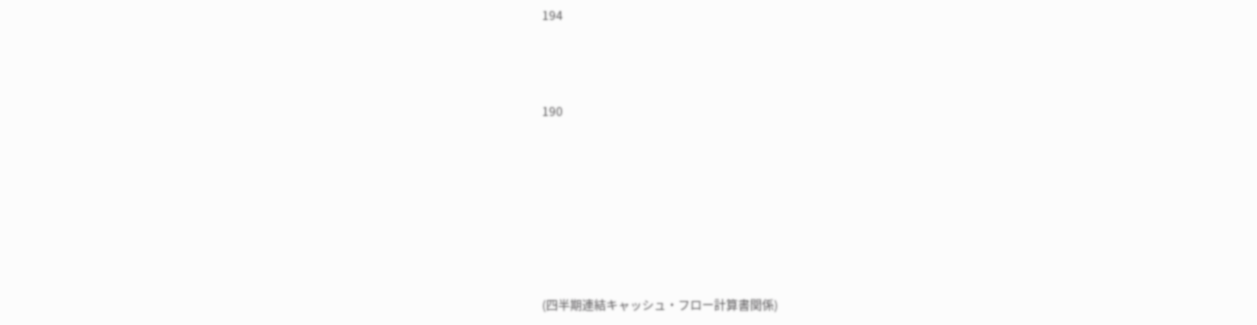194



190







(四半期連結キャッシュ・フロー計算書関係)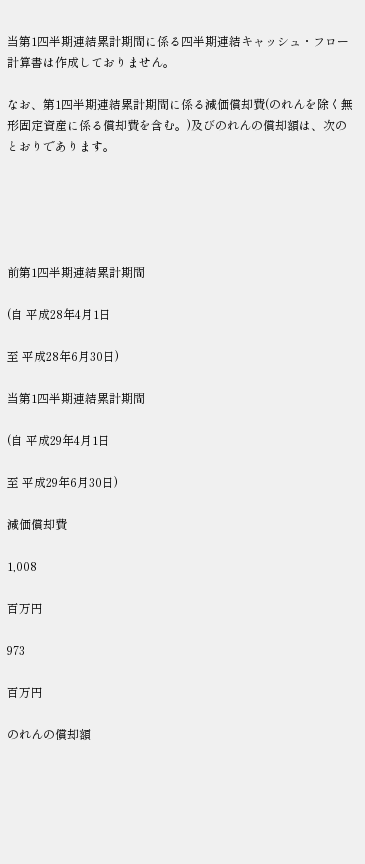当第1四半期連結累計期間に係る四半期連結キャッシュ・フロー計算書は作成しておりません。

なお、第1四半期連結累計期間に係る減価償却費(のれんを除く無形固定資産に係る償却費を含む。)及びのれんの償却額は、次のとおりであります。





前第1四半期連結累計期間

(自 平成28年4月1日

至 平成28年6月30日)

当第1四半期連結累計期間

(自 平成29年4月1日

至 平成29年6月30日)

減価償却費

1,008

百万円

973

百万円

のれんの償却額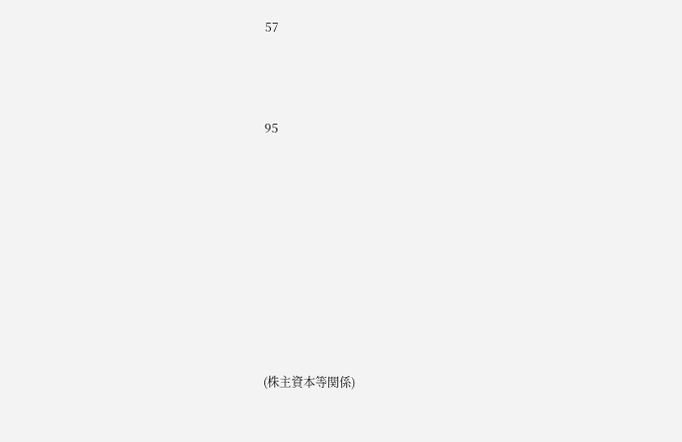57



95









(株主資本等関係)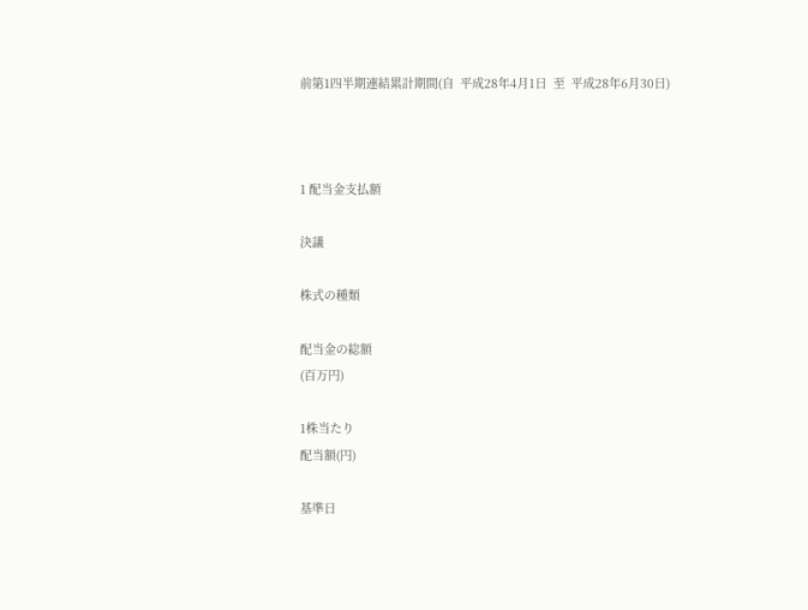前第1四半期連結累計期間(自  平成28年4月1日  至  平成28年6月30日)



1 配当金支払額

決議

株式の種類

配当金の総額
(百万円)

1株当たり
配当額(円)

基準日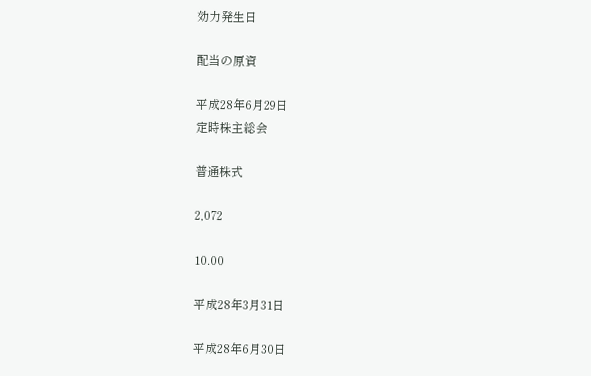効力発生日

配当の原資

平成28年6月29日
定時株主総会

普通株式

2,072

10.00

平成28年3月31日

平成28年6月30日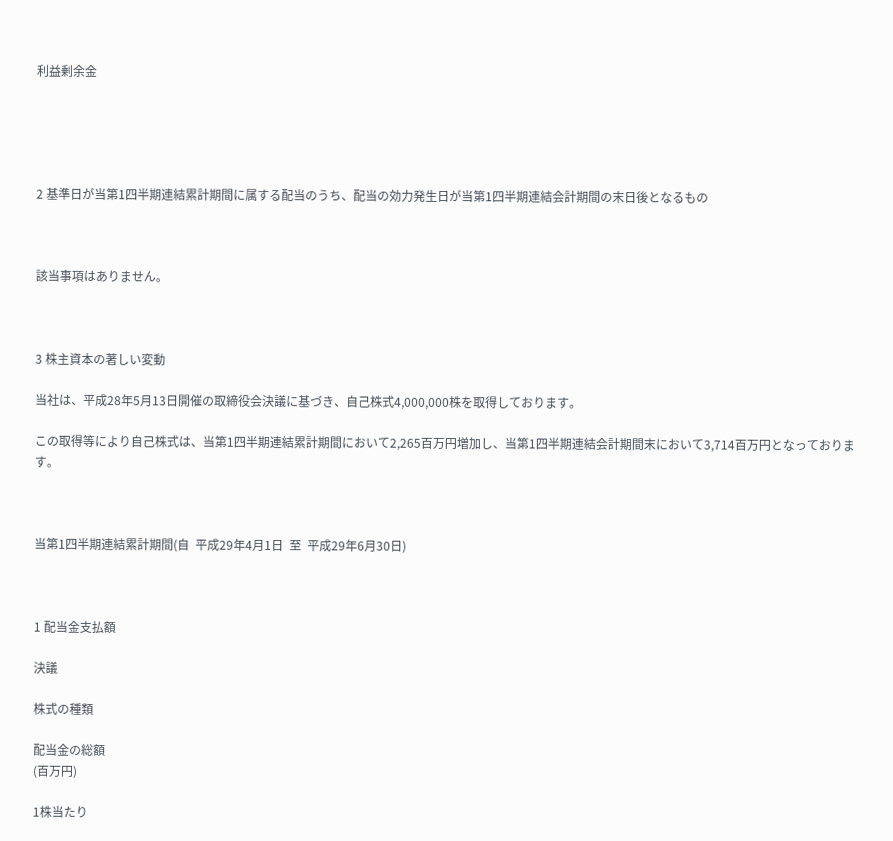利益剰余金





2 基準日が当第1四半期連結累計期間に属する配当のうち、配当の効力発生日が当第1四半期連結会計期間の末日後となるもの



該当事項はありません。



3 株主資本の著しい変動

当社は、平成28年5月13日開催の取締役会決議に基づき、自己株式4,000,000株を取得しております。

この取得等により自己株式は、当第1四半期連結累計期間において2,265百万円増加し、当第1四半期連結会計期間末において3,714百万円となっております。



当第1四半期連結累計期間(自  平成29年4月1日  至  平成29年6月30日)



1 配当金支払額

決議

株式の種類

配当金の総額
(百万円)

1株当たり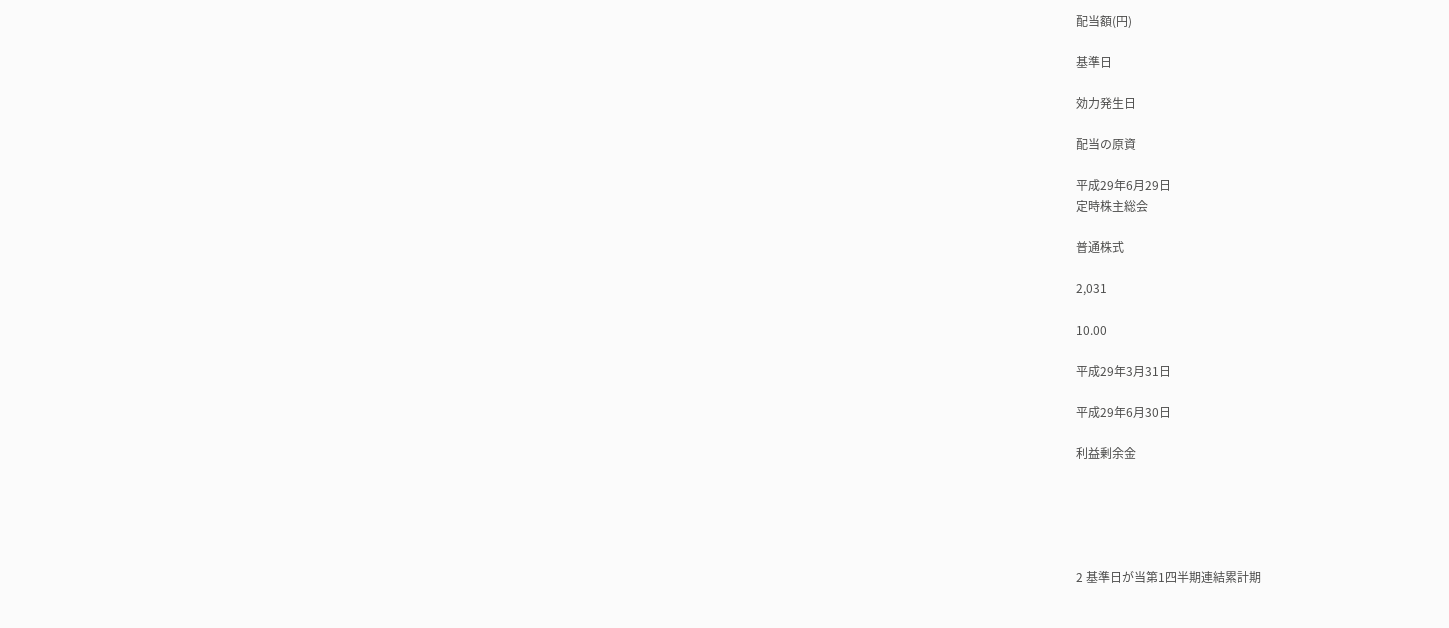配当額(円)

基準日

効力発生日

配当の原資

平成29年6月29日
定時株主総会

普通株式

2,031

10.00

平成29年3月31日

平成29年6月30日

利益剰余金





2 基準日が当第1四半期連結累計期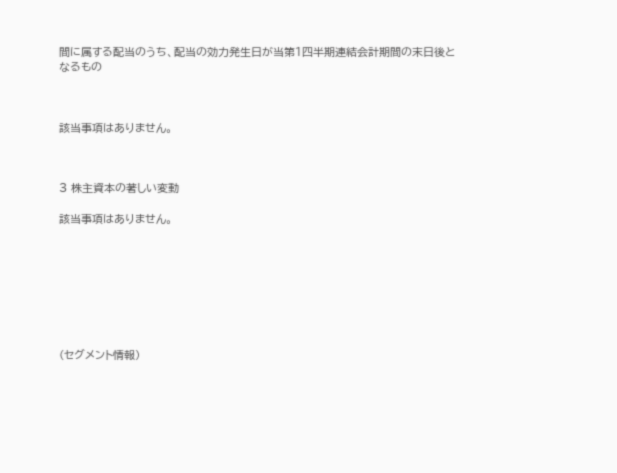間に属する配当のうち、配当の効力発生日が当第1四半期連結会計期間の末日後となるもの



該当事項はありません。



3 株主資本の著しい変動

該当事項はありません。








(セグメント情報)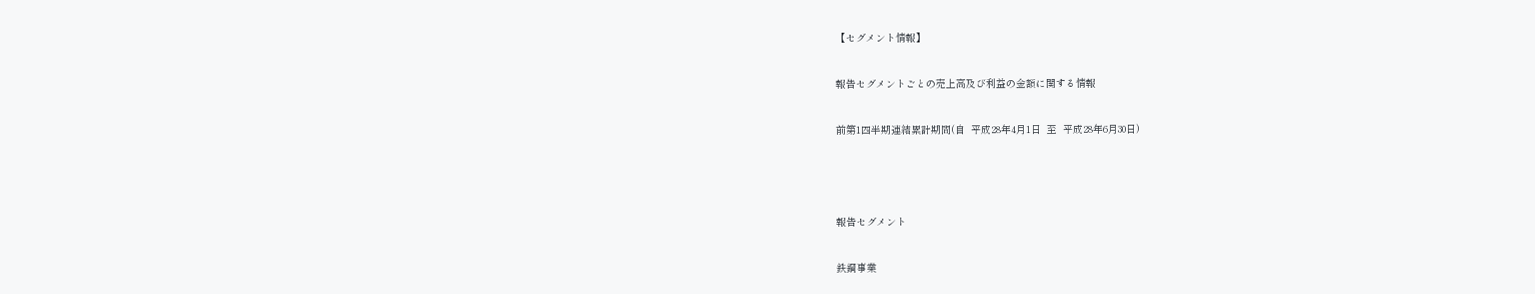【セグメント情報】

報告セグメントごとの売上高及び利益の金額に関する情報

前第1四半期連結累計期間(自  平成28年4月1日  至  平成28年6月30日)



報告セグメント

鉄鋼事業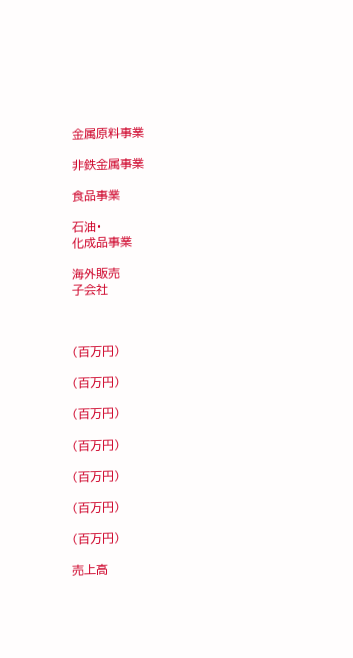金属原料事業

非鉄金属事業

食品事業

石油・
化成品事業

海外販売
子会社



(百万円)

(百万円)

(百万円)

(百万円)

(百万円)

(百万円)

(百万円)

売上高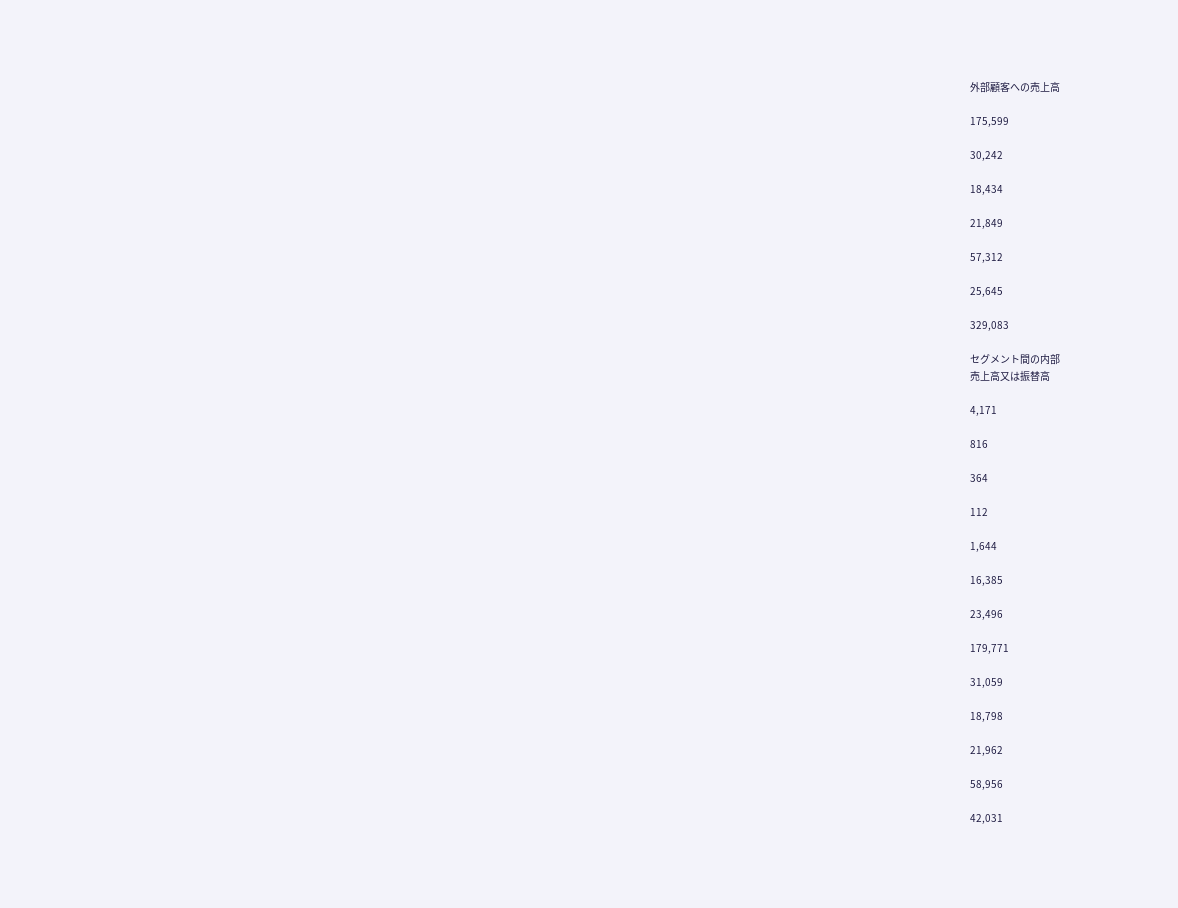外部顧客への売上高

175,599

30,242

18,434

21,849

57,312

25,645

329,083

セグメント間の内部
売上高又は振替高

4,171

816

364

112

1,644

16,385

23,496

179,771

31,059

18,798

21,962

58,956

42,031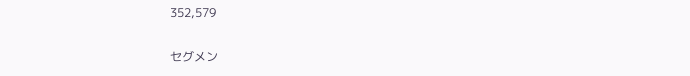352,579

セグメン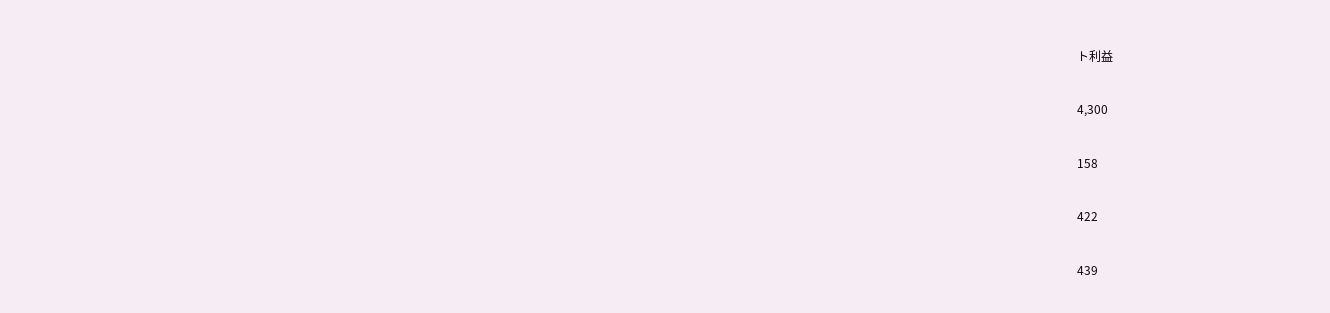ト利益

4,300

158

422

439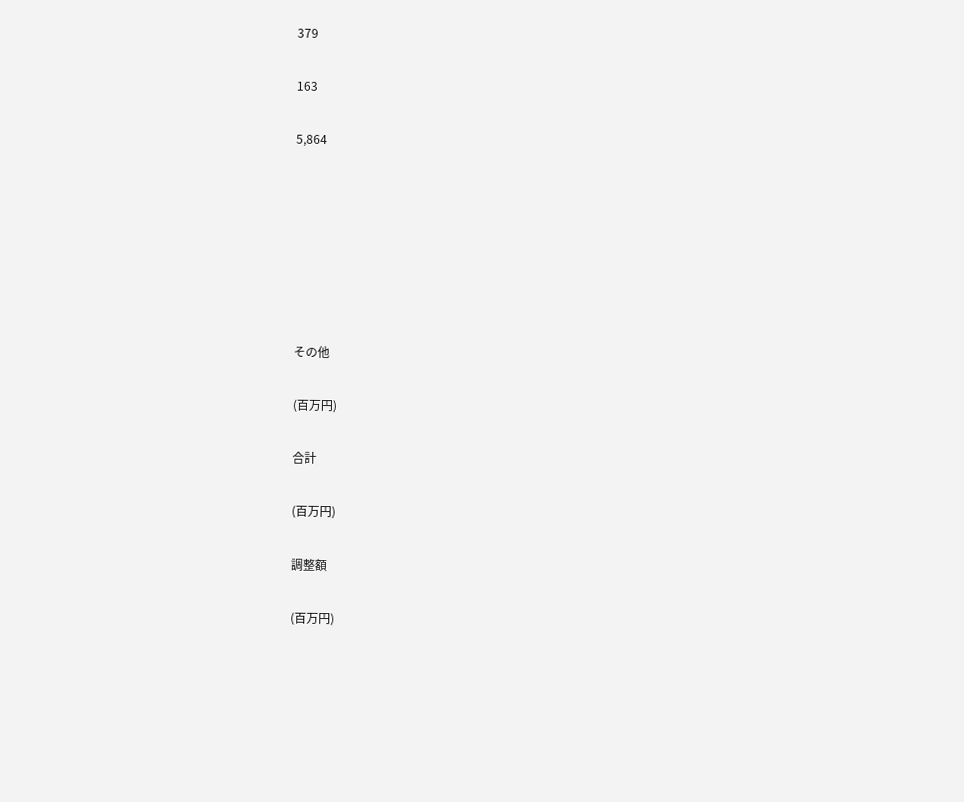379

163

5,864







その他

(百万円)

合計

(百万円)

調整額

(百万円)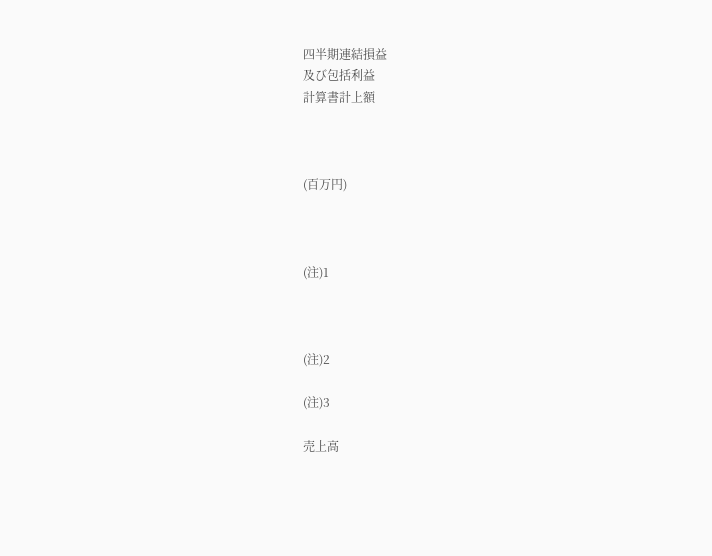四半期連結損益
及び包括利益
計算書計上額



(百万円)



(注)1



(注)2

(注)3

売上高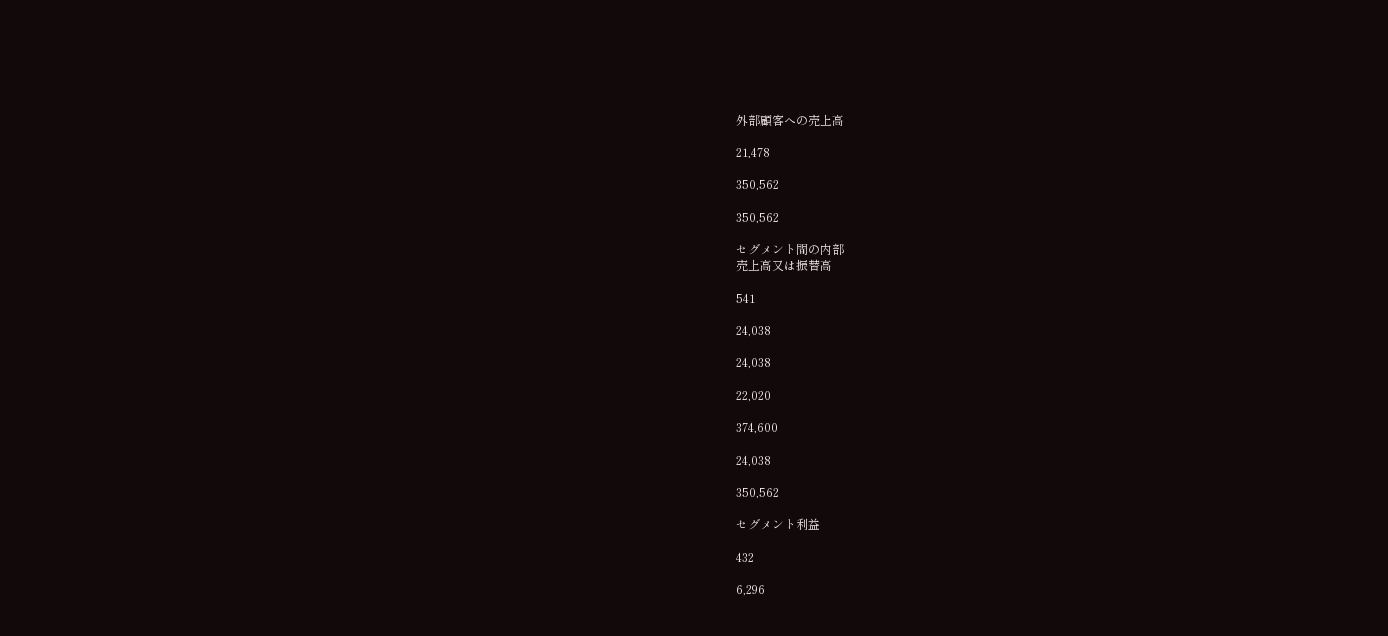外部顧客への売上高

21,478

350,562

350,562

セグメント間の内部
売上高又は振替高

541

24,038

24,038

22,020

374,600

24,038

350,562

セグメント利益

432

6,296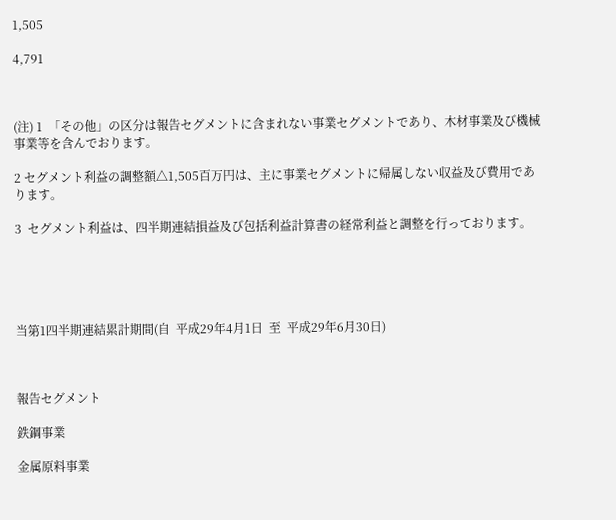1,505

4,791



(注) 1  「その他」の区分は報告セグメントに含まれない事業セグメントであり、木材事業及び機械事業等を含んでおります。

2 セグメント利益の調整額△1,505百万円は、主に事業セグメントに帰属しない収益及び費用であります。

3  セグメント利益は、四半期連結損益及び包括利益計算書の経常利益と調整を行っております。





当第1四半期連結累計期間(自  平成29年4月1日  至  平成29年6月30日)



報告セグメント

鉄鋼事業

金属原料事業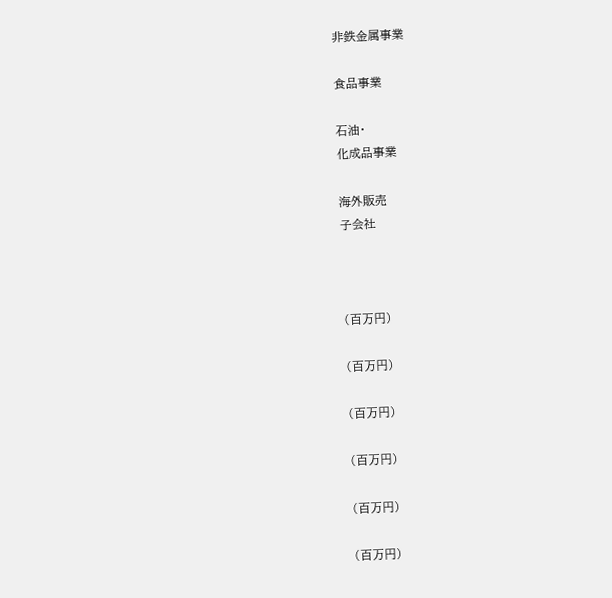非鉄金属事業

食品事業

石油・
化成品事業

海外販売
子会社



(百万円)

(百万円)

(百万円)

(百万円)

(百万円)

(百万円)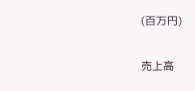(百万円)

売上高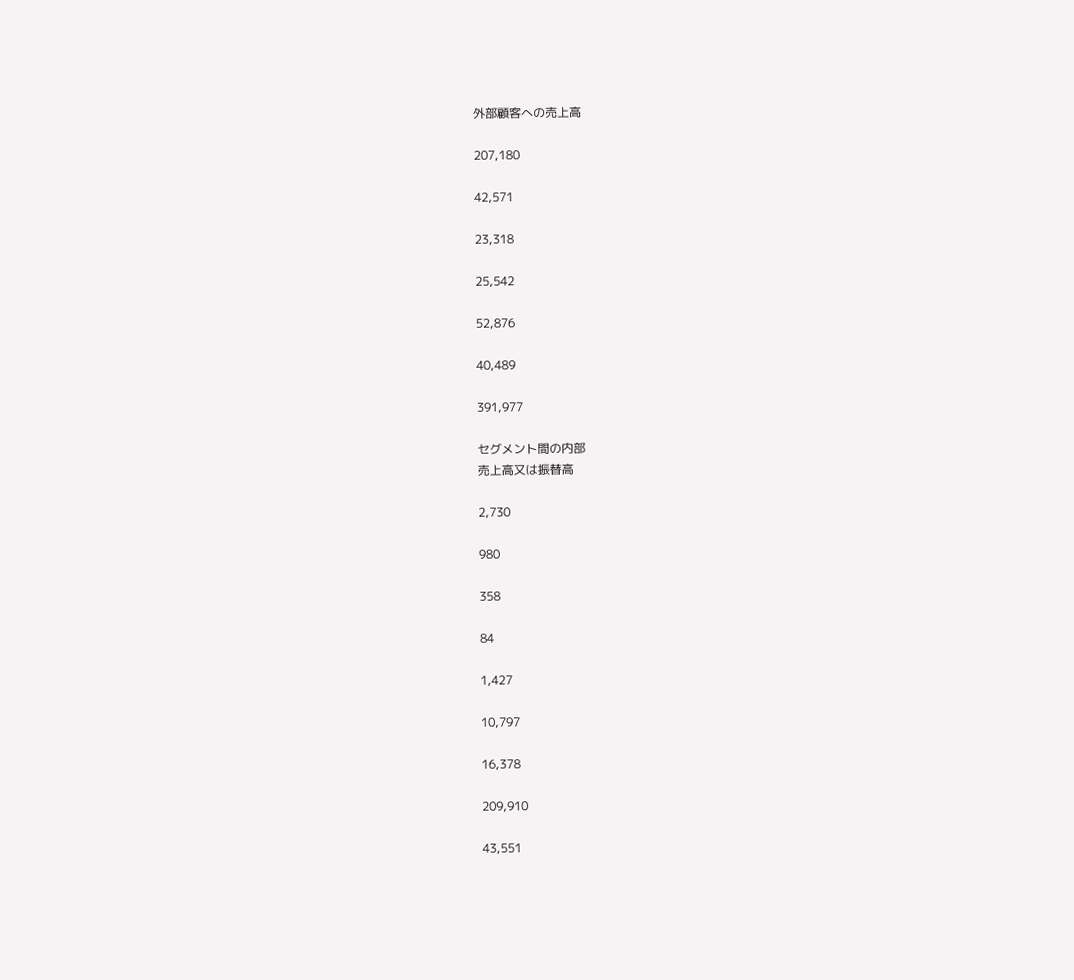外部顧客への売上高

207,180

42,571

23,318

25,542

52,876

40,489

391,977

セグメント間の内部
売上高又は振替高

2,730

980

358

84

1,427

10,797

16,378

209,910

43,551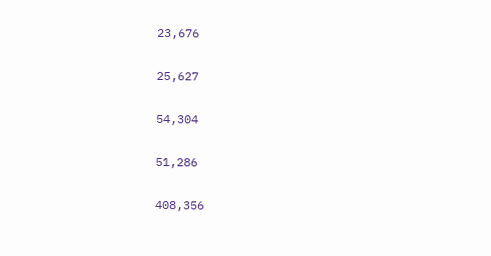23,676

25,627

54,304

51,286

408,356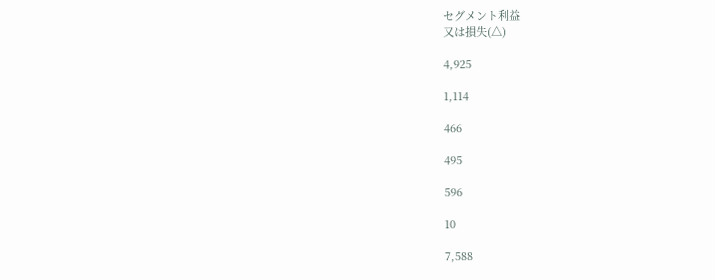セグメント利益
又は損失(△)

4,925

1,114

466

495

596

10

7,588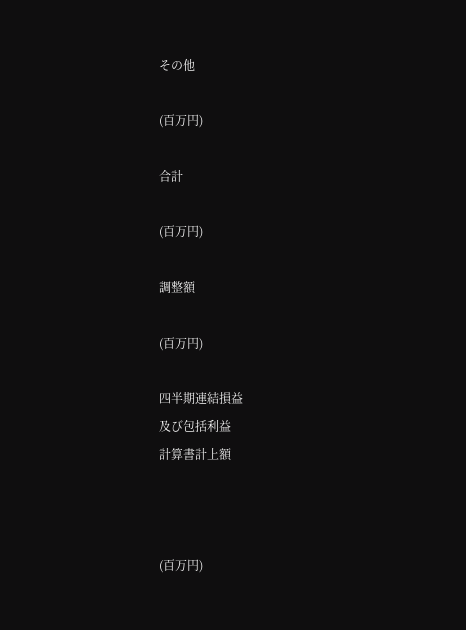その他

(百万円)

合計

(百万円)

調整額

(百万円)

四半期連結損益
及び包括利益
計算書計上額



(百万円)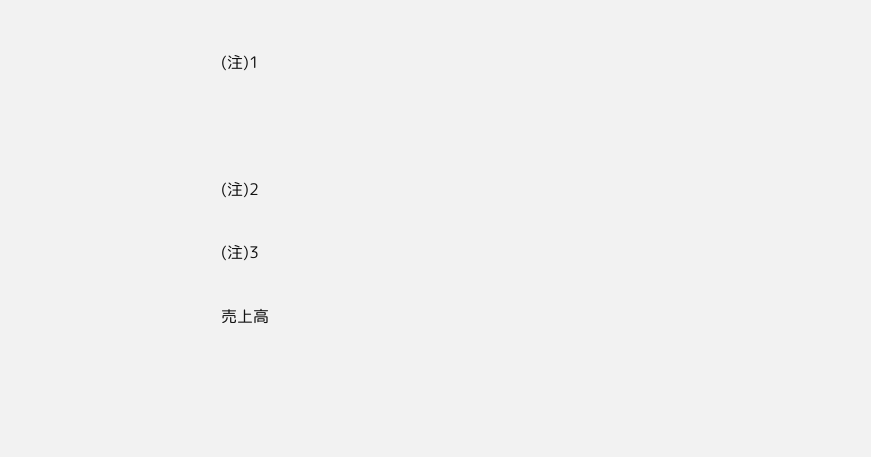(注)1



(注)2

(注)3

売上高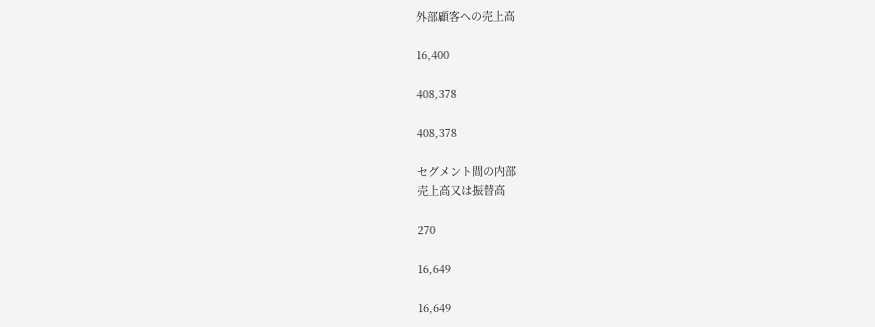外部顧客への売上高

16,400

408,378

408,378

セグメント間の内部
売上高又は振替高

270

16,649

16,649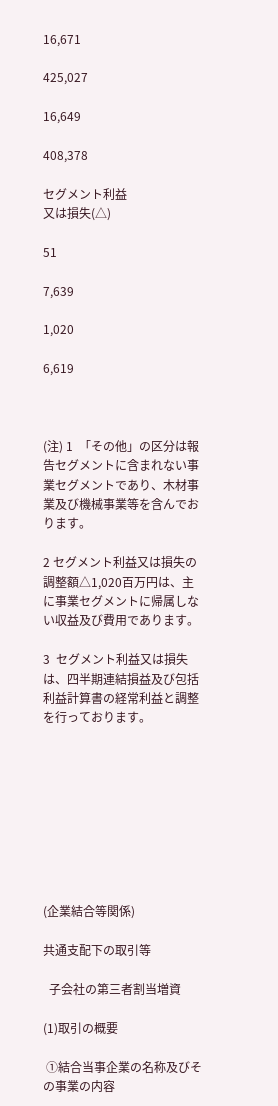16,671

425,027

16,649

408,378

セグメント利益
又は損失(△)

51

7,639

1,020

6,619



(注) 1  「その他」の区分は報告セグメントに含まれない事業セグメントであり、木材事業及び機械事業等を含んでおります。

2 セグメント利益又は損失の調整額△1,020百万円は、主に事業セグメントに帰属しない収益及び費用であります。

3  セグメント利益又は損失は、四半期連結損益及び包括利益計算書の経常利益と調整を行っております。









(企業結合等関係)

共通支配下の取引等

  子会社の第三者割当増資

(1)取引の概要

 ①結合当事企業の名称及びその事業の内容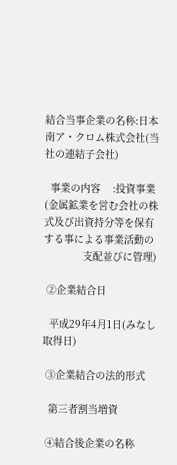結合当事企業の名称:日本南ア・クロム株式会社(当社の連結子会社)

  事業の内容    :投資事業(金属鉱業を営む会社の株式及び出資持分等を保有する事による事業活動の
             支配並びに管理)

 ②企業結合日

  平成29年4月1日(みなし取得日)

 ③企業結合の法的形式

  第三者割当増資

 ④結合後企業の名称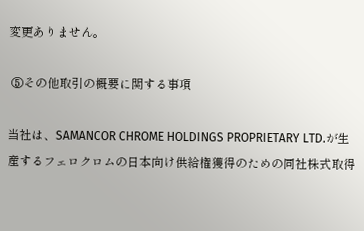変更ありません。

 ⑤その他取引の概要に関する事項

当社は、SAMANCOR CHROME HOLDINGS PROPRIETARY LTD.が生産するフェロクロムの日本向け供給権獲得のための同社株式取得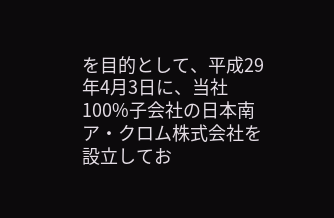を目的として、平成29年4月3日に、当社100%子会社の日本南ア・クロム株式会社を設立してお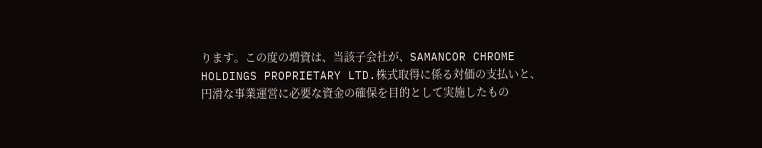ります。この度の増資は、当該子会社が、SAMANCOR CHROME HOLDINGS PROPRIETARY LTD.株式取得に係る対価の支払いと、円滑な事業運営に必要な資金の確保を目的として実施したもの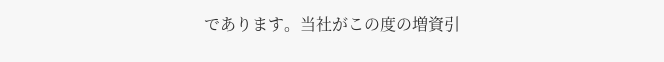であります。当社がこの度の増資引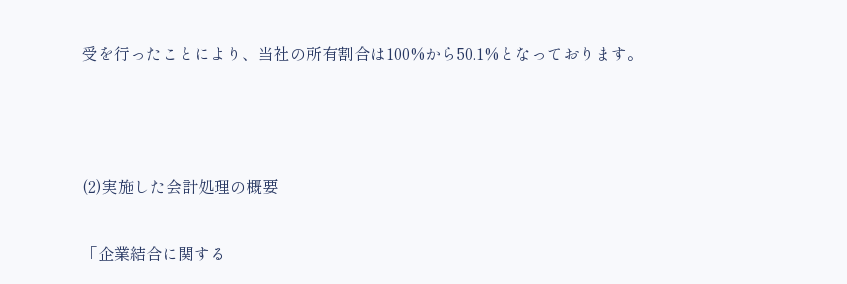受を行ったことにより、当社の所有割合は100%から50.1%となっております。



(2)実施した会計処理の概要

「企業結合に関する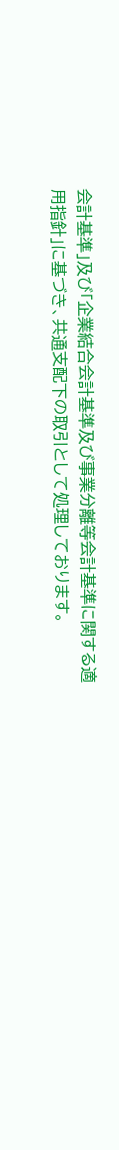会計基準」及び「企業結合会計基準及び事業分離等会計基準に関する適用指針」に基づき、共通支配下の取引として処理しております。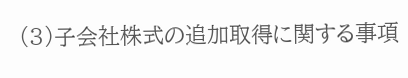(3)子会社株式の追加取得に関する事項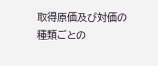取得原価及び対価の種類ごとの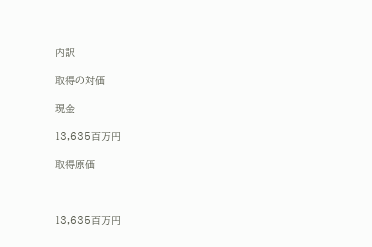内訳

取得の対価

現金

13,635百万円

取得原価



13,635百万円